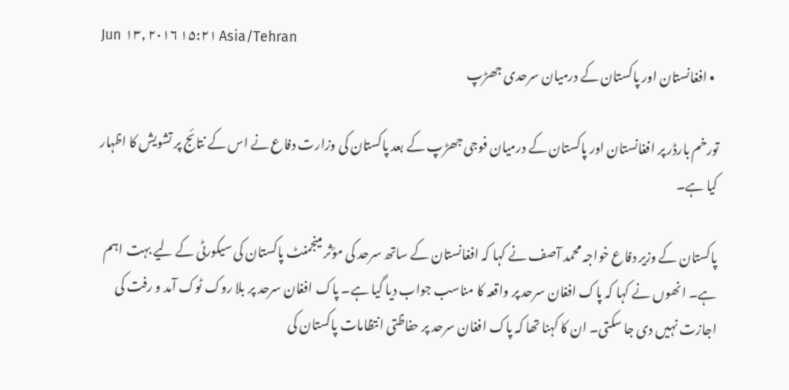Jun ۱۳, ۲۰۱۶ ۱۵:۲۱ Asia/Tehran
  • افغانستان اور پاکستان کے درمیان سرحدی جھڑپ

تورخم بارڈر پر افغانستان اور پاکستان کے درمیان فوجی جھڑپ کے بعد پاکستان کی وزارت دفاع نے اس کے نتائج پر تشویش کا اظہار کیا ہے۔

پاکستان کے وزیر دفاع خواجہ محمد آصف نے کہا کہ افغانستان کے ساتھ سرحد کی مؤثر مینجمنٹ پاکستان کی سیکورٹی کے لیے بہت اہم ہے۔ انھوں نے کہا کہ پاک افغان سرحد پر واقعہ کا مناسب جواب دیا گیا ہے۔ پاک افغان سرحد پر بلا روک ٹوک آمد و رفت کی اجازت نہیں دی جا سکتی۔ ان کا کہنا تھا کہ پاک افغان سرحد پر حفاظتی انتظامات پاکستان کی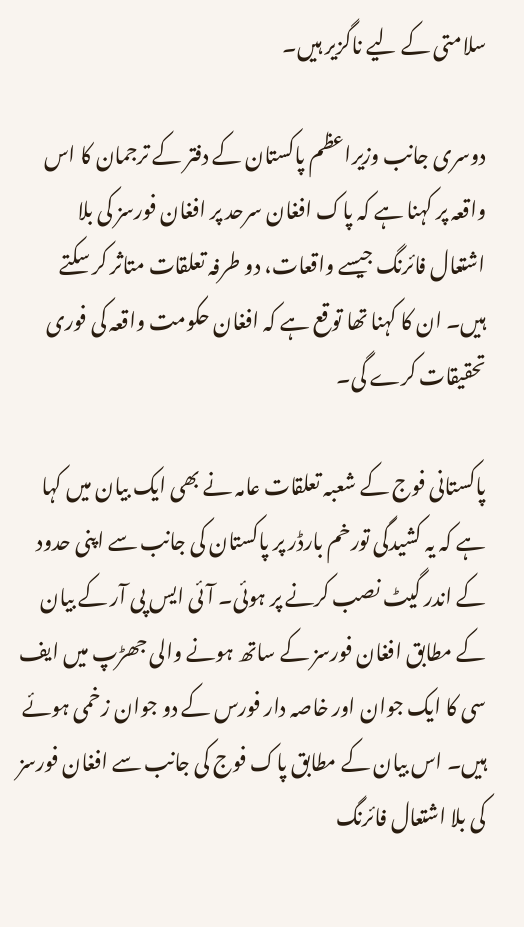سلامتی کے لیے ناگزیر ہیں۔

دوسری جانب وزیراعظم پاکستان کے دفتر کے ترجمان کا اس واقعہ پر کہنا ہے کہ پاک افغان سرحد پر افغان فورسز کی بلا اشتعال فائرنگ جیسے واقعات، دو طرفہ تعلقات متاثر کر سکتے ہیں۔ ان کا کہنا تھا توقع ہے کہ افغان حکومت واقعہ کی فوری تحقیقات کرے گی۔

پاکستانی فوج کے شعبہ تعلقات عامہ نے بھی ایک بیان میں کہا ہے کہ یہ کشیدگی تورخم بارڈر پر پاکستان کی جانب سے اپنی حدود کے اندر گیٹ نصب کرنے پر ہوئی۔ آئی ایس پی آر کے بیان کے مطابق افغان فورسز کے ساتھ ہونے والی جھڑپ میں ایف سی کا ایک جوان اور خاصہ دار فورس کے دو جوان زخمی ہوئے ہیں۔ اس بیان کے مطابق پاک فوج کی جانب سے افغان فورسز کی بلا اشتعال فائرنگ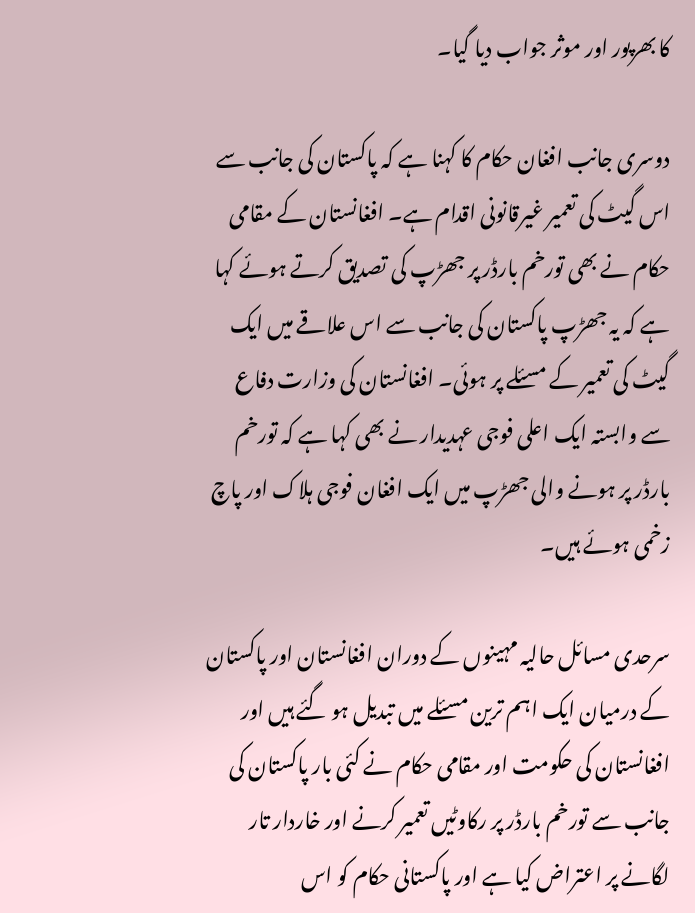کا بھرپور اور موثر جواب دیا گیا۔

دوسری جانب افغان حکام کا کہنا ہے کہ پاکستان کی جانب سے اس گیٹ کی تعمیر غیرقانونی اقدام ہے۔ افغانستان کے مقامی حکام نے بھی تورخم بارڈر پر جھڑپ کی تصدیق کرتے ہوئے کہا ہے کہ یہ جھڑپ پاکستان کی جانب سے اس علاقے میں ایک گیٹ کی تعمیر کے مسئلے پر ہوئی۔ افغانستان کی وزارت دفاع سے وابستہ ایک اعلی فوجی عہدیدار نے بھی کہا ہے کہ تورخم بارڈر پر ہونے والی جھڑپ میں ایک افغان فوجی ہلاک اور پاچ زخمی ہوئے ہیں۔

سرحدی مسائل حالیہ مہینوں کے دوران افغانستان اور پاکستان کے درمیان ایک اہم ترین مسئلے میں تبدیل ہو گئے ہیں اور افغانستان کی حکومت اور مقامی حکام نے کئی بار پاکستان کی جانب سے تورخم بارڈر پر رکاوٹیں تعمیر کرنے اور خاردار تار لگانے پر اعتراض کیا ہے اور پاکستانی حکام کو اس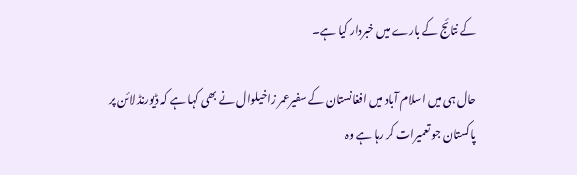کے نتائج کے بارے میں خبردار کیا ہے۔

حال ہی میں اسلام آباد میں افغانستان کے سفیرعمر زاخیلوال نے بھی کہا ہے کہ ڈیورنڈ لائن پر پاکستان جو تعمیرات کر رہا ہے وہ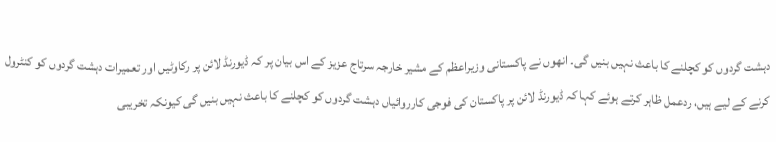دہشت گردوں کو کچلنے کا باعث نہیں بنیں گی۔ انھوں نے پاکستانی وزیراعظم کے مشیر خارجہ سرتاج عزیز کے اس بیان پر کہ ڈیورنڈ لائن پر رکاوٹیں اور تعمیرات دہشت گردوں کو کنٹرول کرنے کے لیے ہیں، ردعمل ظاہر کرتے ہوئے کہا کہ ڈیورنڈ لائن پر پاکستان کی فوجی کارروائیاں دہشت گردوں کو کچلنے کا باعث نہیں بنیں گی کیونکہ تخریبی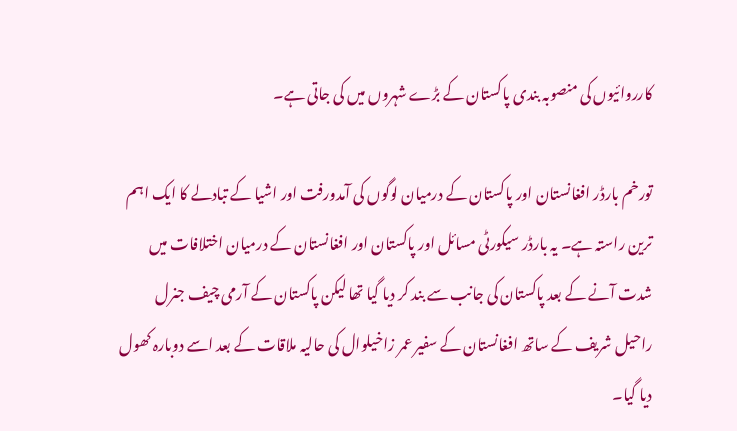کارروائیوں کی منصوبہ بندی پاکستان کے بڑے شہروں میں کی جاتی ہے۔

تورخم بارڈر افغانستان اور پاکستان کے درمیان لوگوں کی آمدورفت اور اشیا کے تبادلے کا ایک اہم ترین راستہ ہے۔ یہ بارڈر سیکورٹی مسائل اور پاکستان اور افغانستان کے درمیان اختلافات میں شدت آنے کے بعد پاکستان کی جانب سے بند کر دیا گیا تھا لیکن پاکستان کے آرمی چیف جنرل راحیل شریف کے ساتھ افغانستان کے سفیر عمر زاخیلوال کی حالیہ ملاقات کے بعد اسے دوبارہ کھول دیا گیا۔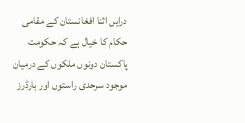درایں اثنا افغانستان کے مقامی حکام کا خیال ہے کہ حکومت پاکستان دونوں ملکوں کے درمیان موجود سرحدی راستوں اور بارڈرز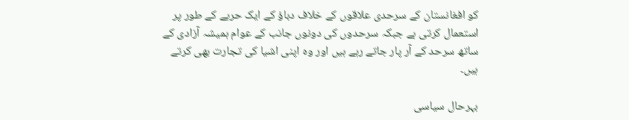کو افغانستان کے سرحدی علاقوں کے خلاف دباؤ کے ایک حربے کے طور پر استعمال کرتی ہے جبکہ سرحدوں کی دونوں جانب کے عوام ہمیشہ آزادی کے ساتھ سرحد کے آر پار جاتے رہے ہیں اور وہ اپنی اشیا کی تجارت بھی کرتے ہیں۔

بہرحال سیاسی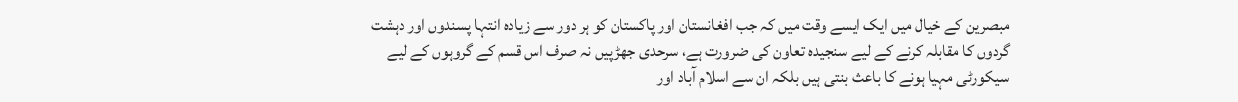مبصرین کے خیال میں ایک ایسے وقت میں کہ جب افغانستان اور پاکستان کو ہر دور سے زیادہ انتہا پسندوں اور دہشت گردوں کا مقابلہ کرنے کے لیے سنجیدہ تعاون کی ضرورت ہے، سرحدی جھڑپیں نہ صرف اس قسم کے گروہوں کے لیے سیکورٹی مہیا ہونے کا باعث بنتی ہیں بلکہ ان سے اسلام آباد اور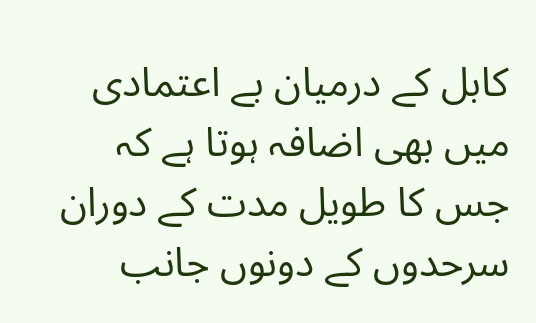کابل کے درمیان بے اعتمادی میں بھی اضافہ ہوتا ہے کہ جس کا طویل مدت کے دوران سرحدوں کے دونوں جانب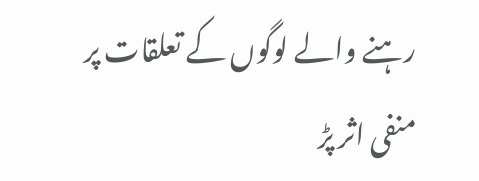رہنے والے لوگوں کے تعلقات پر منفی اثر پڑ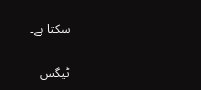سکتا ہے۔

ٹیگس